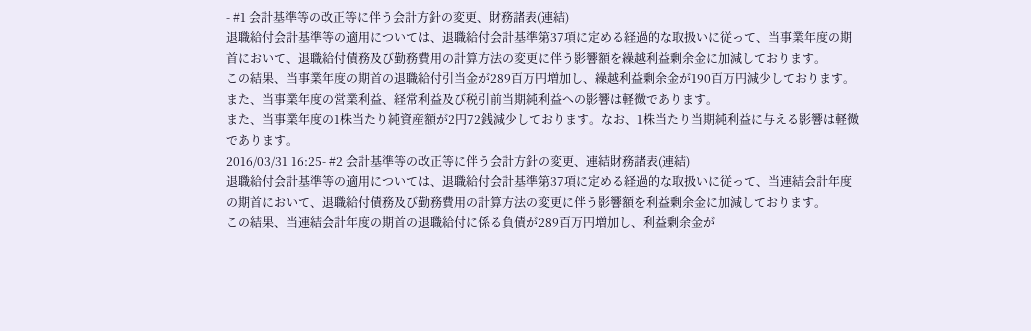- #1 会計基準等の改正等に伴う会計方針の変更、財務諸表(連結)
退職給付会計基準等の適用については、退職給付会計基準第37項に定める経過的な取扱いに従って、当事業年度の期首において、退職給付債務及び勤務費用の計算方法の変更に伴う影響額を繰越利益剰余金に加減しております。
この結果、当事業年度の期首の退職給付引当金が289百万円増加し、繰越利益剰余金が190百万円減少しております。また、当事業年度の営業利益、経常利益及び税引前当期純利益への影響は軽微であります。
また、当事業年度の1株当たり純資産額が2円72銭減少しております。なお、1株当たり当期純利益に与える影響は軽微であります。
2016/03/31 16:25- #2 会計基準等の改正等に伴う会計方針の変更、連結財務諸表(連結)
退職給付会計基準等の適用については、退職給付会計基準第37項に定める経過的な取扱いに従って、当連結会計年度の期首において、退職給付債務及び勤務費用の計算方法の変更に伴う影響額を利益剰余金に加減しております。
この結果、当連結会計年度の期首の退職給付に係る負債が289百万円増加し、利益剰余金が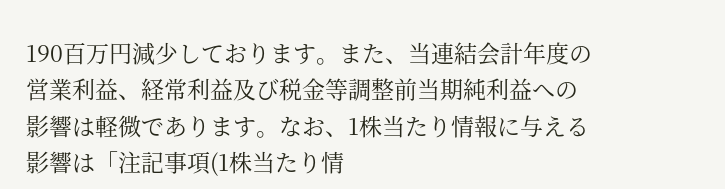190百万円減少しております。また、当連結会計年度の営業利益、経常利益及び税金等調整前当期純利益への影響は軽微であります。なお、1株当たり情報に与える影響は「注記事項(1株当たり情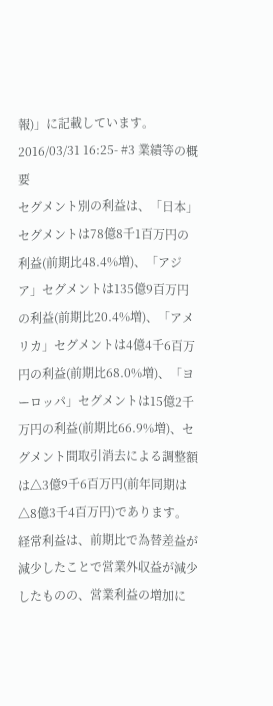報)」に記載しています。
2016/03/31 16:25- #3 業績等の概要
セグメント別の利益は、「日本」セグメントは78億8千1百万円の利益(前期比48.4%増)、「アジア」セグメントは135億9百万円の利益(前期比20.4%増)、「アメリカ」セグメントは4億4千6百万円の利益(前期比68.0%増)、「ヨーロッパ」セグメントは15億2千万円の利益(前期比66.9%増)、セグメント間取引消去による調整額は△3億9千6百万円(前年同期は△8億3千4百万円)であります。
経常利益は、前期比で為替差益が減少したことで営業外収益が減少したものの、営業利益の増加に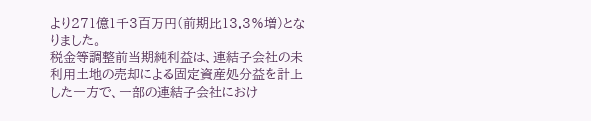より271億1千3百万円(前期比13.3%増)となりました。
税金等調整前当期純利益は、連結子会社の未利用土地の売却による固定資産処分益を計上した一方で、一部の連結子会社におけ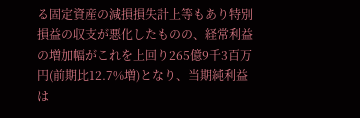る固定資産の減損損失計上等もあり特別損益の収支が悪化したものの、経常利益の増加幅がこれを上回り265億9千3百万円(前期比12.7%増)となり、当期純利益は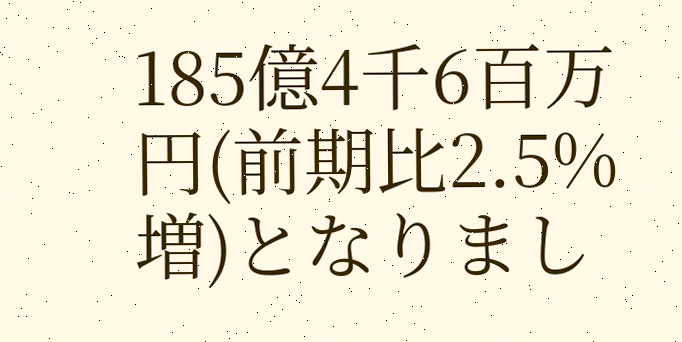185億4千6百万円(前期比2.5%増)となりまし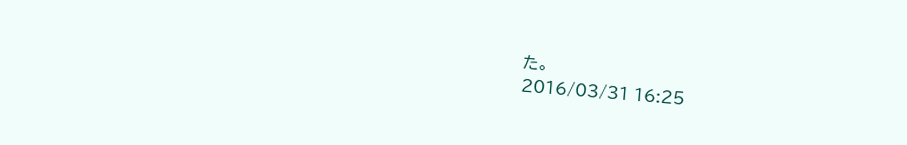た。
2016/03/31 16:25